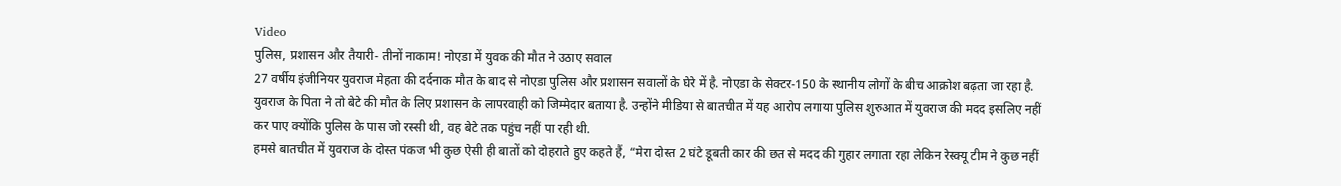Video
पुलिस, प्रशासन और तैयारी- तीनों नाकाम! नोएडा में युवक की मौत ने उठाए सवाल
27 वर्षीय इंजीनियर युवराज मेहता की दर्दनाक मौत के बाद से नोएडा पुलिस और प्रशासन सवालों के घेरे में है. नोएडा के सेक्टर-150 के स्थानीय लोगों के बीच आक्रोश बढ़ता जा रहा है. युवराज के पिता ने तो बेटे की मौत के लिए प्रशासन के लापरवाही को जिम्मेदार बताया है. उन्होंने मीडिया से बातचीत में यह आरोप लगाया पुलिस शुरुआत में युवराज की मदद इसलिए नहीं कर पाए क्योंकि पुलिस के पास जो रस्सी थी, वह बेटे तक पहुंच नहीं पा रही थी.
हमसे बातचीत में युवराज के दोस्त पंकज भी कुछ ऐसी ही बातों को दोहराते हुए कहते हैं, “मेरा दोस्त 2 घंटे डूबती कार की छत से मदद की गुहार लगाता रहा लेकिन रेस्क्यू टीम ने कुछ नहीं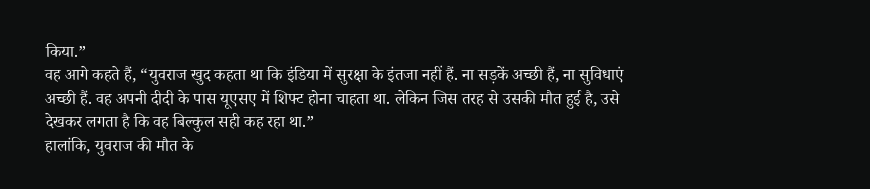किया.”
वह आगे कहते हैं, “युवराज खुद कहता था कि इंडिया में सुरक्षा के इंतजा नहीं हैं. ना सड़कें अच्छी हैं, ना सुविधाएं अच्छी हैं. वह अपनी दीदी के पास यूएसए में शिफ्ट होना चाहता था. लेकिन जिस तरह से उसकी मौत हुई है, उसे देखकर लगता है कि वह बिल्कुल सही कह रहा था.”
हालांकि, युवराज की मौत के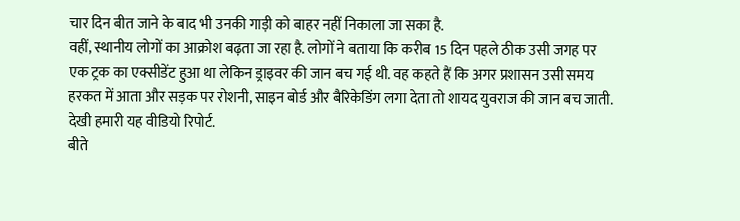चार दिन बीत जाने के बाद भी उनकी गाड़ी को बाहर नहीं निकाला जा सका है.
वहीं, स्थानीय लोगों का आक्रोश बढ़ता जा रहा है. लोगों ने बताया कि करीब 15 दिन पहले ठीक उसी जगह पर एक ट्रक का एक्सीडेंट हुआ था लेकिन ड्राइवर की जान बच गई थी. वह कहते हैं कि अगर प्रशासन उसी समय हरकत में आता और सड़क पर रोशनी, साइन बोर्ड और बैरिकेडिंग लगा देता तो शायद युवराज की जान बच जाती.
देखी हमारी यह वीडियो रिपोर्ट.
बीते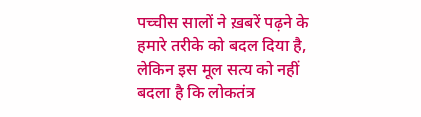पच्चीस सालों ने ख़बरें पढ़ने के हमारे तरीके को बदल दिया है, लेकिन इस मूल सत्य को नहीं बदला है कि लोकतंत्र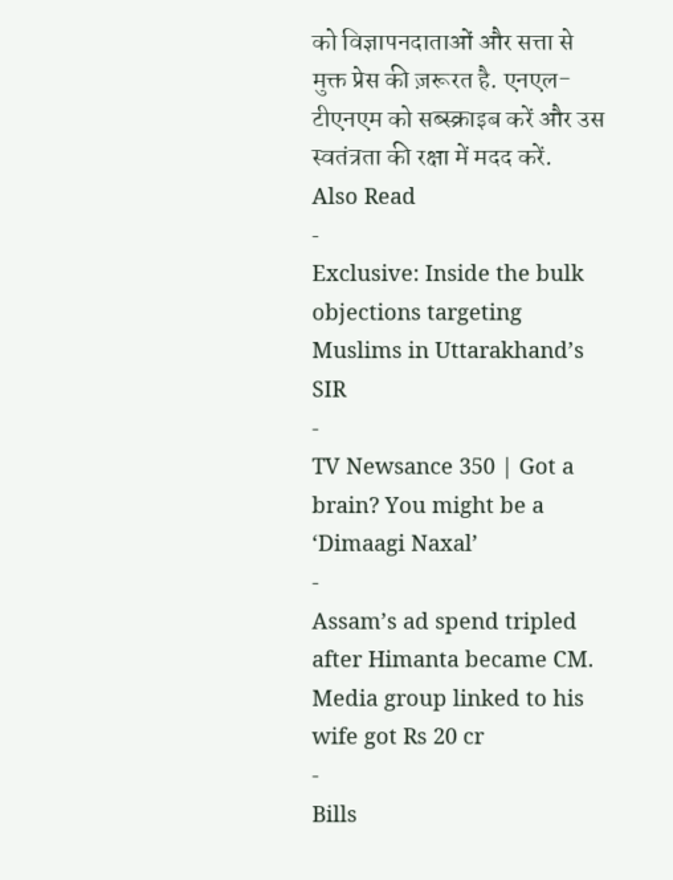को विज्ञापनदाताओं और सत्ता से मुक्त प्रेस की ज़रूरत है. एनएल-टीएनएम को सब्स्क्राइब करें और उस स्वतंत्रता की रक्षा में मदद करें.
Also Read
-
Exclusive: Inside the bulk objections targeting Muslims in Uttarakhand’s SIR
-
TV Newsance 350 | Got a brain? You might be a ‘Dimaagi Naxal’
-
Assam’s ad spend tripled after Himanta became CM. Media group linked to his wife got Rs 20 cr
-
Bills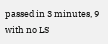passed in 3 minutes, 9 with no LS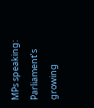MPs speaking: Parliament’s growing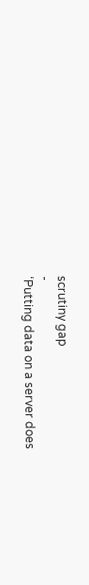scrutiny gap
-
‘Putting data on a server does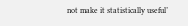not make it statistically useful’